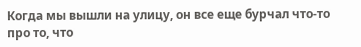Когда мы вышли на улицу, он все еще бурчал что-то про то, что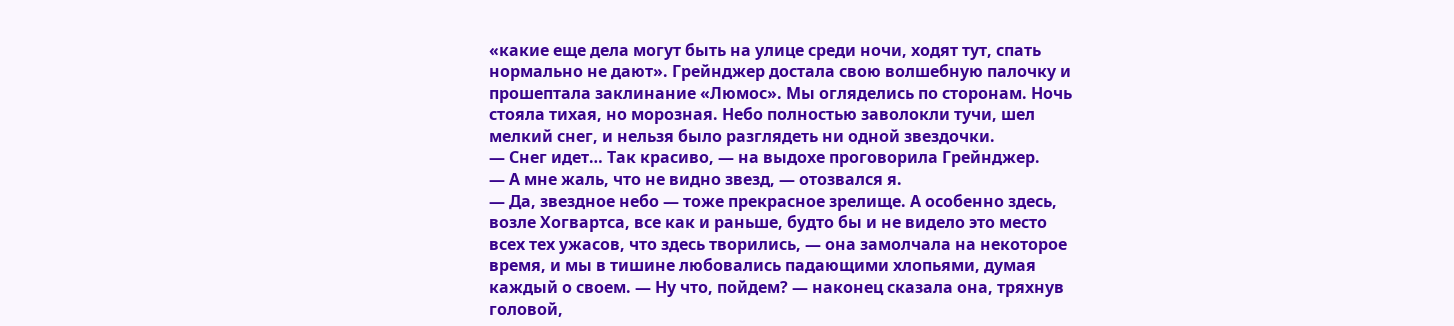«какие еще дела могут быть на улице среди ночи, ходят тут, спать нормально не дают». Грейнджер достала свою волшебную палочку и прошептала заклинание «Люмос». Мы огляделись по сторонам. Ночь стояла тихая, но морозная. Небо полностью заволокли тучи, шел мелкий снег, и нельзя было разглядеть ни одной звездочки.
— Снег идет… Так красиво, — на выдохе проговорила Грейнджер.
— А мне жаль, что не видно звезд, — отозвался я.
— Да, звездное небо — тоже прекрасное зрелище. А особенно здесь, возле Хогвартса, все как и раньше, будто бы и не видело это место всех тех ужасов, что здесь творились, — она замолчала на некоторое время, и мы в тишине любовались падающими хлопьями, думая каждый о своем. — Ну что, пойдем? — наконец сказала она, тряхнув головой,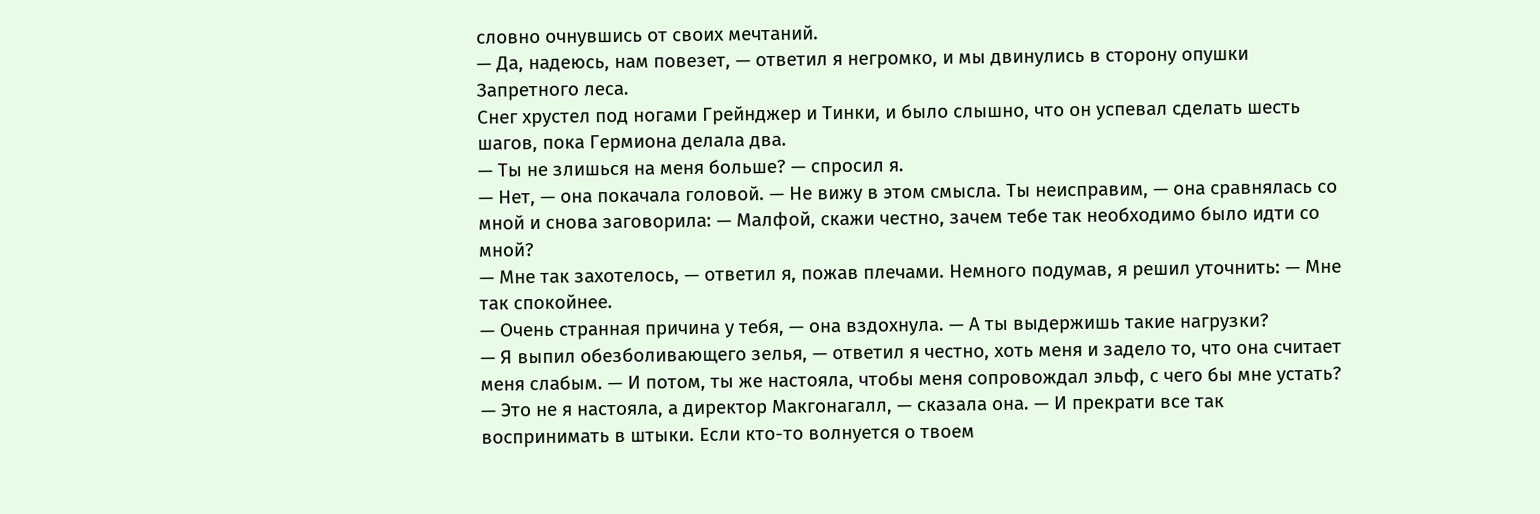словно очнувшись от своих мечтаний.
— Да, надеюсь, нам повезет, — ответил я негромко, и мы двинулись в сторону опушки Запретного леса.
Снег хрустел под ногами Грейнджер и Тинки, и было слышно, что он успевал сделать шесть шагов, пока Гермиона делала два.
— Ты не злишься на меня больше? — спросил я.
— Нет, — она покачала головой. — Не вижу в этом смысла. Ты неисправим, — она сравнялась со мной и снова заговорила: — Малфой, скажи честно, зачем тебе так необходимо было идти со мной?
— Мне так захотелось, — ответил я, пожав плечами. Немного подумав, я решил уточнить: — Мне так спокойнее.
— Очень странная причина у тебя, — она вздохнула. — А ты выдержишь такие нагрузки?
— Я выпил обезболивающего зелья, — ответил я честно, хоть меня и задело то, что она считает меня слабым. — И потом, ты же настояла, чтобы меня сопровождал эльф, с чего бы мне устать?
— Это не я настояла, а директор Макгонагалл, — сказала она. — И прекрати все так воспринимать в штыки. Если кто-то волнуется о твоем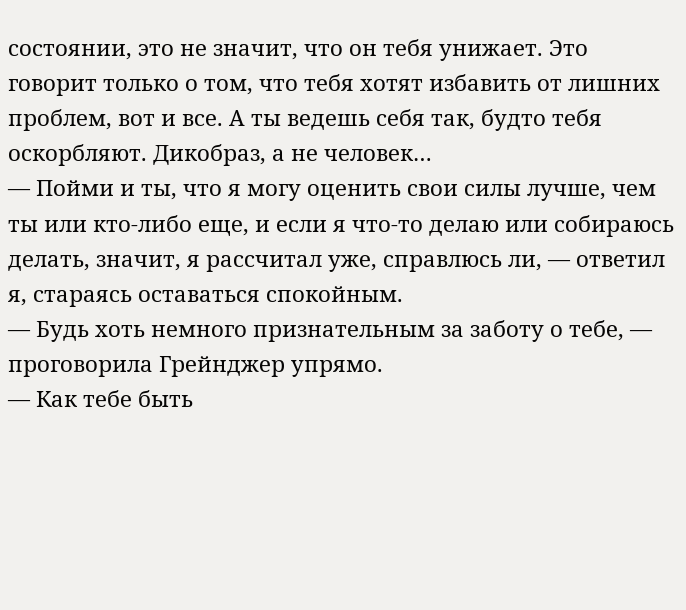состоянии, это не значит, что он тебя унижает. Это говорит только о том, что тебя хотят избавить от лишних проблем, вот и все. А ты ведешь себя так, будто тебя оскорбляют. Дикобраз, а не человек…
— Пойми и ты, что я могу оценить свои силы лучше, чем ты или кто-либо еще, и если я что-то делаю или собираюсь делать, значит, я рассчитал уже, справлюсь ли, — ответил я, стараясь оставаться спокойным.
— Будь хоть немного признательным за заботу о тебе, — проговорила Грейнджер упрямо.
— Как тебе быть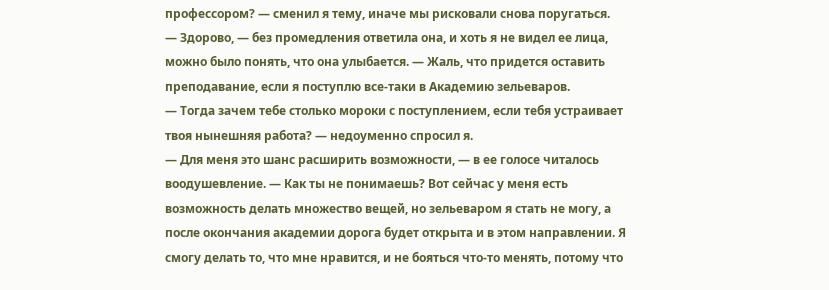профессором? — сменил я тему, иначе мы рисковали снова поругаться.
— Здорово, — без промедления ответила она, и хоть я не видел ее лица, можно было понять, что она улыбается. — Жаль, что придется оставить преподавание, если я поступлю все-таки в Академию зельеваров.
— Тогда зачем тебе столько мороки с поступлением, если тебя устраивает твоя нынешняя работа? — недоуменно спросил я.
— Для меня это шанс расширить возможности, — в ее голосе читалось воодушевление. — Как ты не понимаешь? Вот сейчас у меня есть возможность делать множество вещей, но зельеваром я стать не могу, а после окончания академии дорога будет открыта и в этом направлении. Я смогу делать то, что мне нравится, и не бояться что-то менять, потому что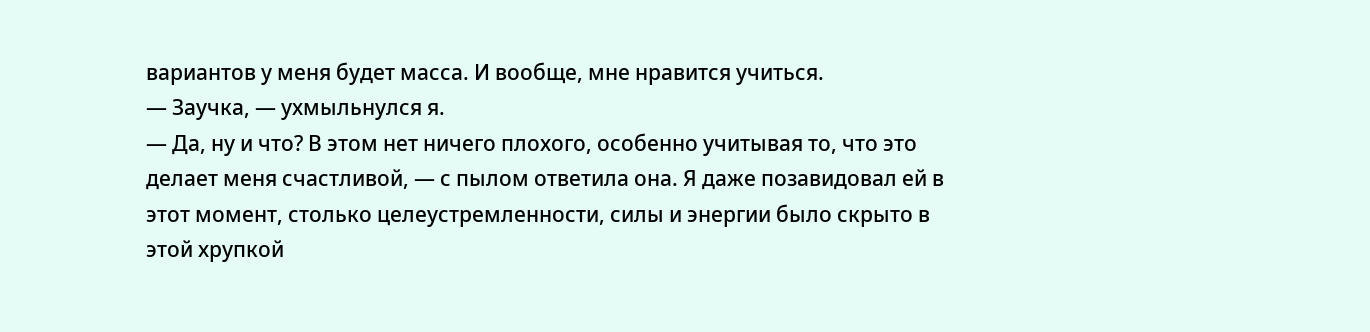вариантов у меня будет масса. И вообще, мне нравится учиться.
— Заучка, — ухмыльнулся я.
— Да, ну и что? В этом нет ничего плохого, особенно учитывая то, что это делает меня счастливой, — с пылом ответила она. Я даже позавидовал ей в этот момент, столько целеустремленности, силы и энергии было скрыто в этой хрупкой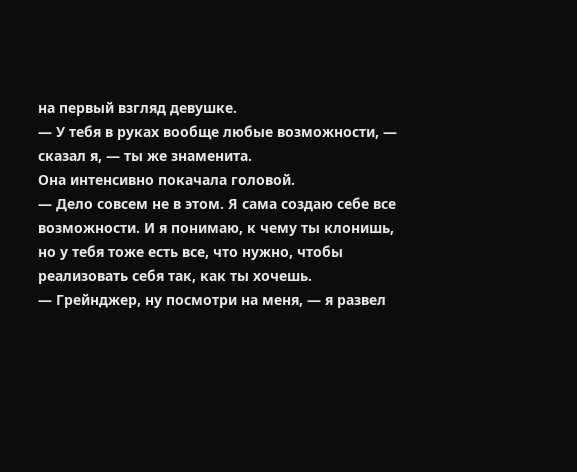на первый взгляд девушке.
— У тебя в руках вообще любые возможности, — сказал я, — ты же знаменита.
Она интенсивно покачала головой.
— Дело совсем не в этом. Я сама создаю себе все возможности. И я понимаю, к чему ты клонишь, но у тебя тоже есть все, что нужно, чтобы реализовать себя так, как ты хочешь.
— Грейнджер, ну посмотри на меня, — я развел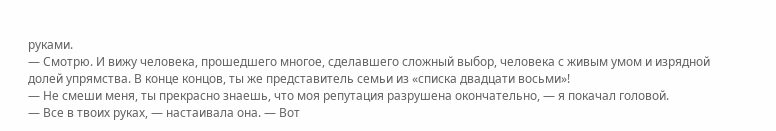руками.
— Смотрю. И вижу человека, прошедшего многое, сделавшего сложный выбор, человека с живым умом и изрядной долей упрямства. В конце концов, ты же представитель семьи из «списка двадцати восьми»!
— Не смеши меня, ты прекрасно знаешь, что моя репутация разрушена окончательно, — я покачал головой.
— Все в твоих руках, — настаивала она. — Вот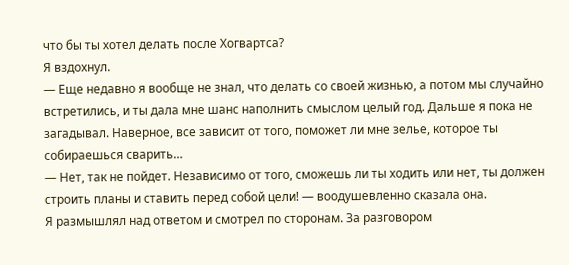что бы ты хотел делать после Хогвартса?
Я вздохнул.
— Еще недавно я вообще не знал, что делать со своей жизнью, а потом мы случайно встретились, и ты дала мне шанс наполнить смыслом целый год. Дальше я пока не загадывал. Наверное, все зависит от того, поможет ли мне зелье, которое ты собираешься сварить…
— Нет, так не пойдет. Независимо от того, сможешь ли ты ходить или нет, ты должен строить планы и ставить перед собой цели! — воодушевленно сказала она.
Я размышлял над ответом и смотрел по сторонам. За разговором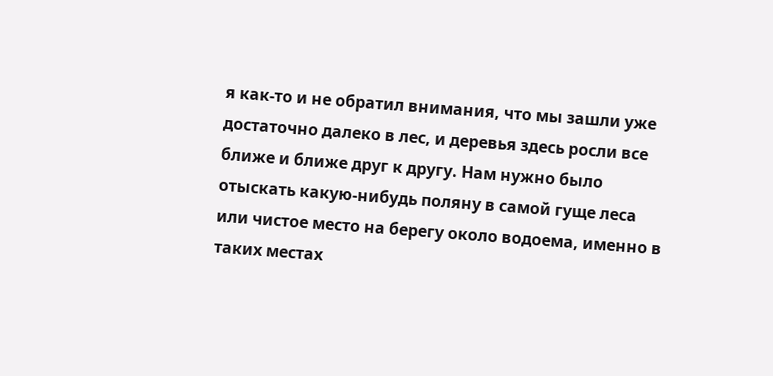я как-то и не обратил внимания, что мы зашли уже достаточно далеко в лес, и деревья здесь росли все ближе и ближе друг к другу. Нам нужно было отыскать какую-нибудь поляну в самой гуще леса или чистое место на берегу около водоема, именно в таких местах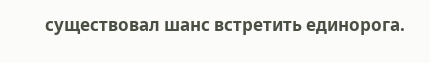существовал шанс встретить единорога.